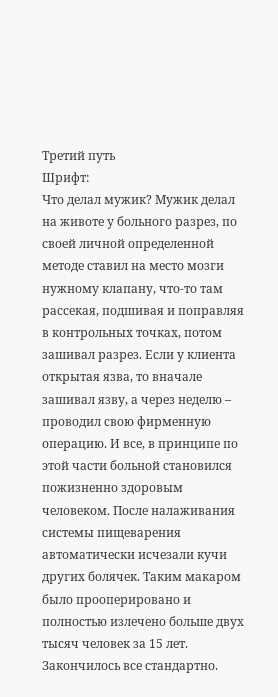Третий путь
Шрифт:
Что делал мужик? Мужик делал на животе у больного разрез, по своей личной определенной методе ставил на место мозги нужному клапану, что-то там рассекая, подшивая и поправляя в контрольных точках, потом зашивал разрез. Если у клиента открытая язва, то вначале зашивал язву, а через неделю – проводил свою фирменную операцию. И все, в принципе по этой части больной становился пожизненно здоровым человеком. После налаживания системы пищеварения автоматически исчезали кучи других болячек. Таким макаром было прооперировано и полностью излечено больше двух тысяч человек за 15 лет. Закончилось все стандартно.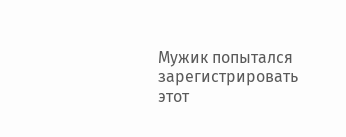Мужик попытался зарегистрировать этот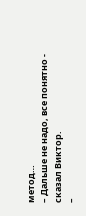метод…
– Дальше не надо, все понятно - сказал Виктор.
–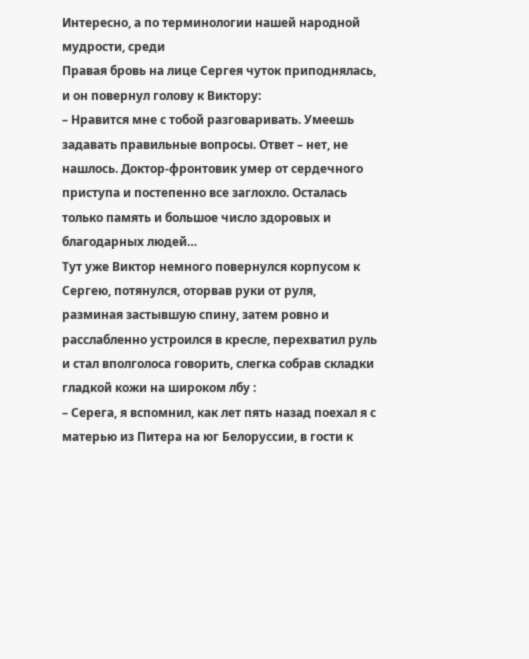Интересно, а по терминологии нашей народной мудрости, среди
Правая бровь на лице Сергея чуток приподнялась, и он повернул голову к Виктору:
– Нравится мне с тобой разговаривать. Умеешь задавать правильные вопросы. Ответ – нет, не нашлось. Доктор-фронтовик умер от сердечного приступа и постепенно все заглохло. Осталась только память и большое число здоровых и благодарных людей…
Тут уже Виктор немного повернулся корпусом к Сергею, потянулся, оторвав руки от руля, разминая застывшую спину, затем ровно и расслабленно устроился в кресле, перехватил руль и стал вполголоса говорить, слегка собрав складки гладкой кожи на широком лбу :
– Серега, я вспомнил, как лет пять назад поехал я с матерью из Питера на юг Белоруссии, в гости к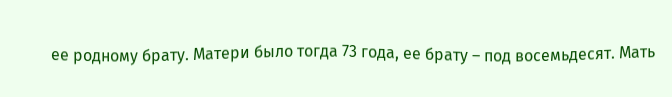ее родному брату. Матери было тогда 73 года, ее брату – под восемьдесят. Мать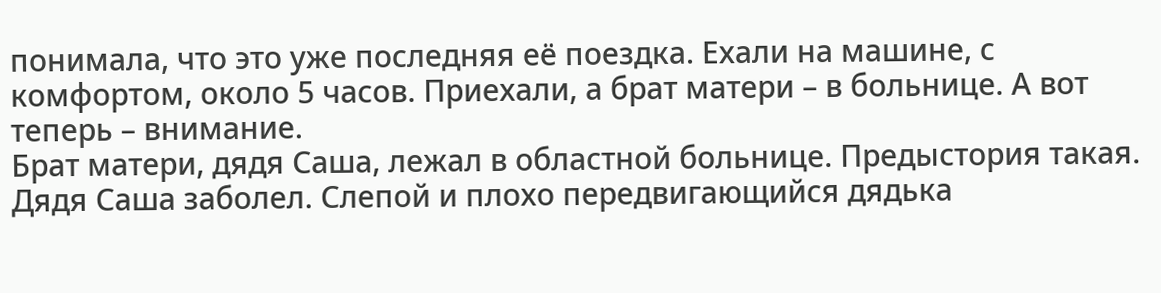понимала, что это уже последняя её поездка. Ехали на машине, с комфортом, около 5 часов. Приехали, а брат матери – в больнице. А вот теперь – внимание.
Брат матери, дядя Саша, лежал в областной больнице. Предыстория такая. Дядя Саша заболел. Слепой и плохо передвигающийся дядька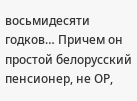восьмидесяти годков… Причем он простой белорусский пенсионер, не ОР,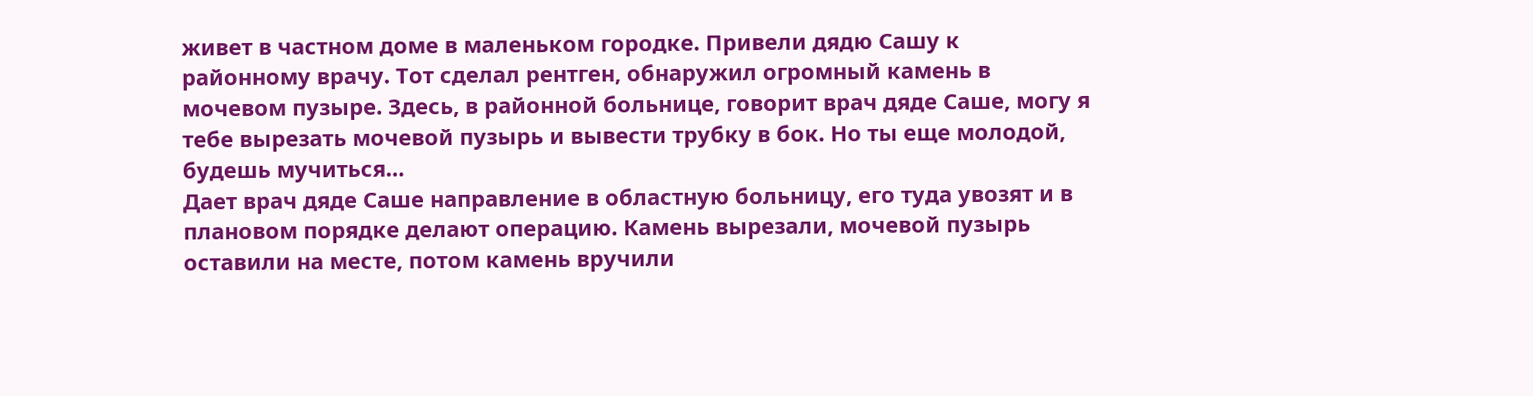живет в частном доме в маленьком городке. Привели дядю Сашу к районному врачу. Тот сделал рентген, обнаружил огромный камень в мочевом пузыре. Здесь, в районной больнице, говорит врач дяде Саше, могу я тебе вырезать мочевой пузырь и вывести трубку в бок. Но ты еще молодой, будешь мучиться…
Дает врач дяде Саше направление в областную больницу, его туда увозят и в плановом порядке делают операцию. Камень вырезали, мочевой пузырь оставили на месте, потом камень вручили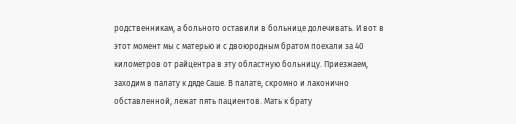родственникам, а больного оставили в больнице долечивать. И вот в этот момент мы с матерью и с двоюродным братом поехали за 40 километров от райцентра в эту областную больницу. Приезжаем, заходим в палату к дяде Саше. В палате, скромно и лаконично обставленной, лежат пять пациентов. Мать к брату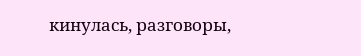кинулась, разговоры,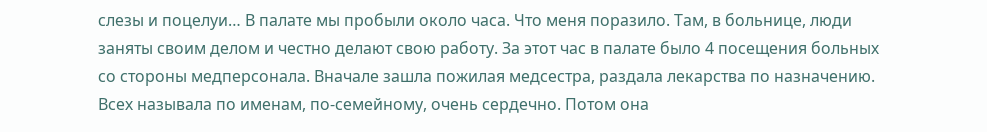слезы и поцелуи… В палате мы пробыли около часа. Что меня поразило. Там, в больнице, люди заняты своим делом и честно делают свою работу. За этот час в палате было 4 посещения больных со стороны медперсонала. Вначале зашла пожилая медсестра, раздала лекарства по назначению. Всех называла по именам, по-семейному, очень сердечно. Потом она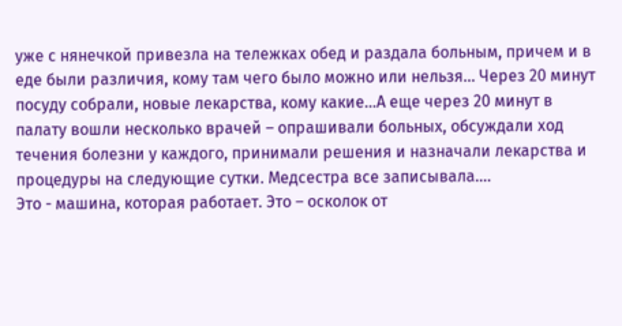уже с нянечкой привезла на тележках обед и раздала больным, причем и в еде были различия, кому там чего было можно или нельзя… Через 20 минут посуду собрали, новые лекарства, кому какие…А еще через 20 минут в палату вошли несколько врачей – опрашивали больных, обсуждали ход течения болезни у каждого, принимали решения и назначали лекарства и процедуры на следующие сутки. Медсестра все записывала….
Это - машина, которая работает. Это – осколок от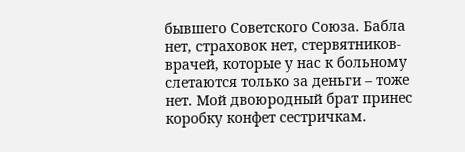бывшего Советского Союза. Бабла нет, страховок нет, стервятников-врачей, которые у нас к больному слетаются только за деньги – тоже нет. Мой двоюродный брат принес коробку конфет сестричкам.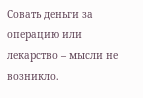Совать деньги за операцию или лекарство – мысли не возникло.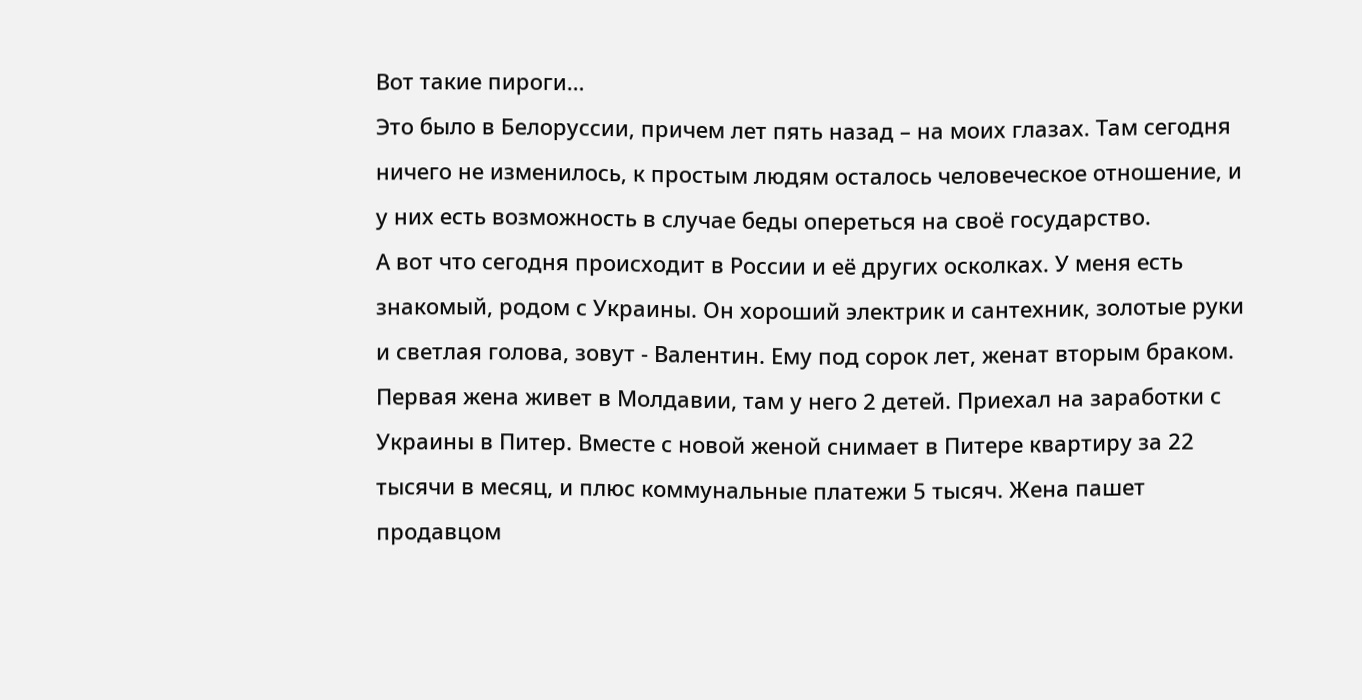Вот такие пироги…
Это было в Белоруссии, причем лет пять назад – на моих глазах. Там сегодня ничего не изменилось, к простым людям осталось человеческое отношение, и у них есть возможность в случае беды опереться на своё государство.
А вот что сегодня происходит в России и её других осколках. У меня есть знакомый, родом с Украины. Он хороший электрик и сантехник, золотые руки и светлая голова, зовут - Валентин. Ему под сорок лет, женат вторым браком. Первая жена живет в Молдавии, там у него 2 детей. Приехал на заработки с Украины в Питер. Вместе с новой женой снимает в Питере квартиру за 22 тысячи в месяц, и плюс коммунальные платежи 5 тысяч. Жена пашет продавцом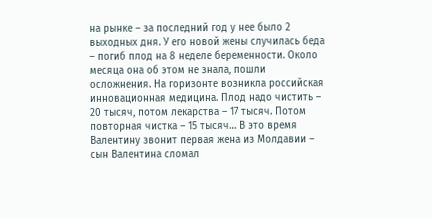на рынке – за последний год у нее было 2 выходных дня. У его новой жены случилась беда – погиб плод на 8 неделе беременности. Около месяца она об этом не знала, пошли осложнения. На горизонте возникла российская инновационная медицина. Плод надо чистить – 20 тысяч, потом лекарства – 17 тысяч. Потом повторная чистка – 15 тысяч… В это время Валентину звонит первая жена из Молдавии – сын Валентина сломал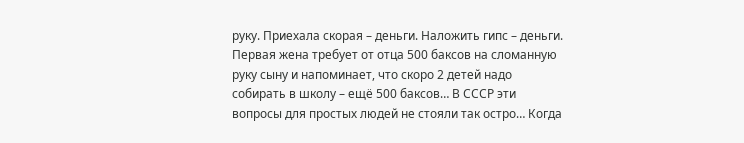руку. Приехала скорая – деньги. Наложить гипс – деньги. Первая жена требует от отца 500 баксов на сломанную руку сыну и напоминает, что скоро 2 детей надо собирать в школу – ещё 500 баксов… В СССР эти вопросы для простых людей не стояли так остро… Когда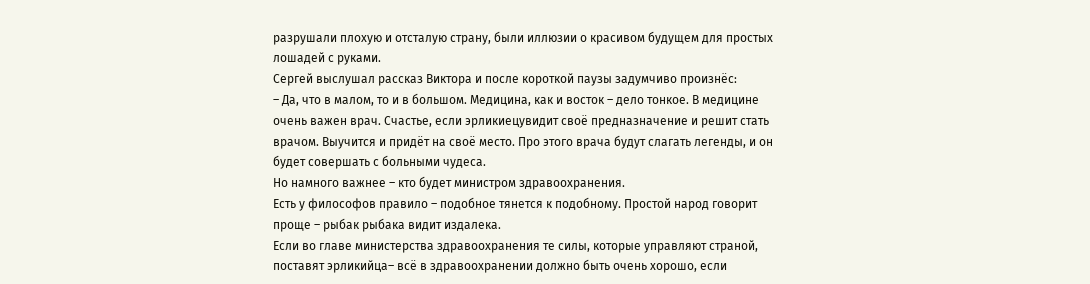разрушали плохую и отсталую страну, были иллюзии о красивом будущем для простых лошадей с руками.
Сергей выслушал рассказ Виктора и после короткой паузы задумчиво произнёс:
– Да, что в малом, то и в большом. Медицина, как и восток – дело тонкое. В медицине очень важен врач. Счастье, если эрликиецувидит своё предназначение и решит стать врачом. Выучится и придёт на своё место. Про этого врача будут слагать легенды, и он будет совершать с больными чудеса.
Но намного важнее – кто будет министром здравоохранения.
Есть у философов правило – подобное тянется к подобному. Простой народ говорит проще – рыбак рыбака видит издалека.
Если во главе министерства здравоохранения те силы, которые управляют страной, поставят эрликийца– всё в здравоохранении должно быть очень хорошо, если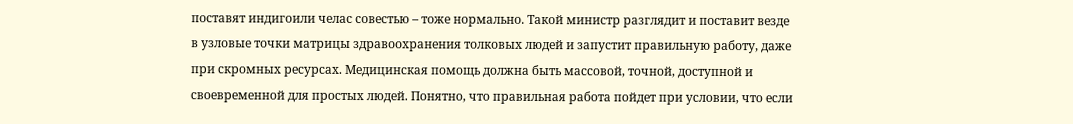поставят индигоили челас совестью – тоже нормально. Такой министр разглядит и поставит везде в узловые точки матрицы здравоохранения толковых людей и запустит правильную работу, даже при скромных ресурсах. Медицинская помощь должна быть массовой, точной, доступной и своевременной для простых людей. Понятно, что правильная работа пойдет при условии, что если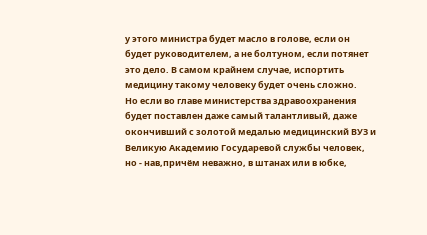у этого министра будет масло в голове, если он будет руководителем, а не болтуном, если потянет это дело. В самом крайнем случае, испортить медицину такому человеку будет очень сложно.
Но если во главе министерства здравоохранения будет поставлен даже самый талантливый, даже окончивший с золотой медалью медицинский ВУЗ и Великую Академию Государевой службы человек, но - нав,причём неважно, в штанах или в юбке,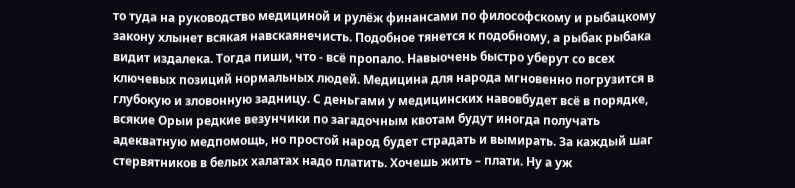то туда на руководство медициной и рулёж финансами по философскому и рыбацкому закону хлынет всякая навскаянечисть. Подобное тянется к подобному, а рыбак рыбака видит издалека. Тогда пиши, что - всё пропало. Навыочень быстро уберут со всех ключевых позиций нормальных людей. Медицина для народа мгновенно погрузится в глубокую и зловонную задницу. С деньгами у медицинских навовбудет всё в порядке, всякие Орыи редкие везунчики по загадочным квотам будут иногда получать адекватную медпомощь, но простой народ будет страдать и вымирать. За каждый шаг стервятников в белых халатах надо платить. Хочешь жить – плати. Ну а уж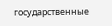государственные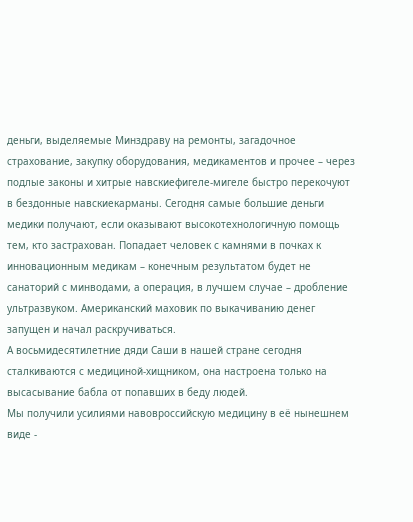деньги, выделяемые Минздраву на ремонты, загадочное страхование, закупку оборудования, медикаментов и прочее – через подлые законы и хитрые навскиефигеле-мигеле быстро перекочуют в бездонные навскиекарманы. Сегодня самые большие деньги медики получают, если оказывают высокотехнологичную помощь тем, кто застрахован. Попадает человек с камнями в почках к инновационным медикам – конечным результатом будет не санаторий с минводами, а операция, в лучшем случае – дробление ультразвуком. Американский маховик по выкачиванию денег запущен и начал раскручиваться.
А восьмидесятилетние дяди Саши в нашей стране сегодня сталкиваются с медициной-хищником, она настроена только на высасывание бабла от попавших в беду людей.
Мы получили усилиями навовроссийскую медицину в её нынешнем виде -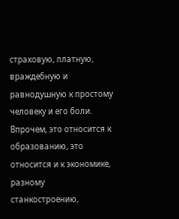страховую, платную, враждебную и равнодушную к простому человеку и его боли.
Впрочем, это относится к образованию, это относится и к экономике, разному станкостроению,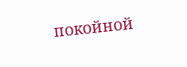покойной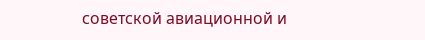советской авиационной и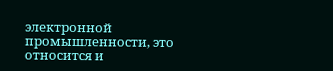электронной промышленности, это относится и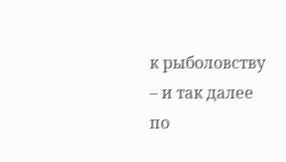к рыболовству – и так далее по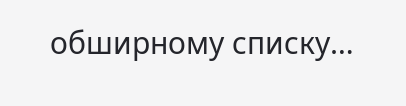обширному списку…